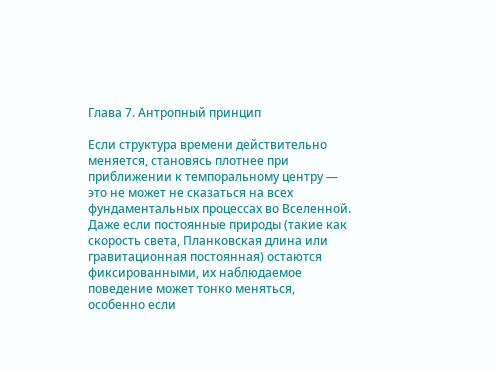Глава 7. Антропный принцип

Если структура времени действительно меняется, становясь плотнее при приближении к темпоральному центру — это не может не сказаться на всех фундаментальных процессах во Вселенной. Даже если постоянные природы (такие как скорость света, Планковская длина или гравитационная постоянная) остаются фиксированными, их наблюдаемое поведение может тонко меняться, особенно если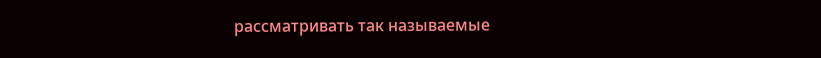рассматривать так называемые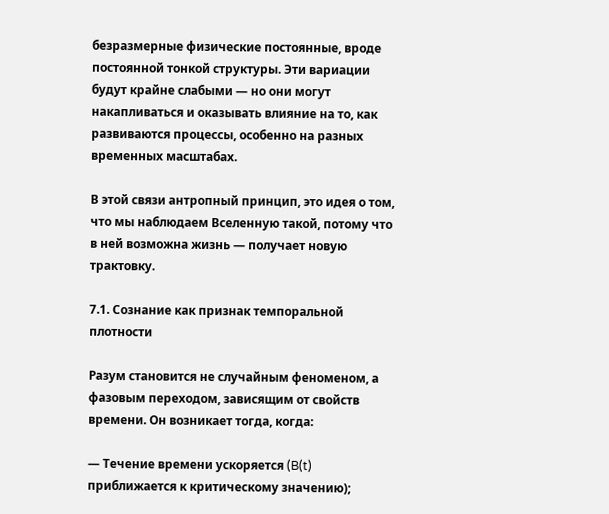безразмерные физические постоянные, вроде постоянной тонкой структуры. Эти вариации будут крайне слабыми — но они могут накапливаться и оказывать влияние на то, как развиваются процессы, особенно на разных временных масштабах.

В этой связи антропный принцип, это идея о том, что мы наблюдаем Вселенную такой, потому что в ней возможна жизнь — получает новую трактовку.

7.1. Сознание как признак темпоральной плотности

Разум становится не случайным феноменом, а фазовым переходом, зависящим от свойств времени. Он возникает тогда, когда:

— Течение времени ускоряется (B(t) приближается к критическому значению);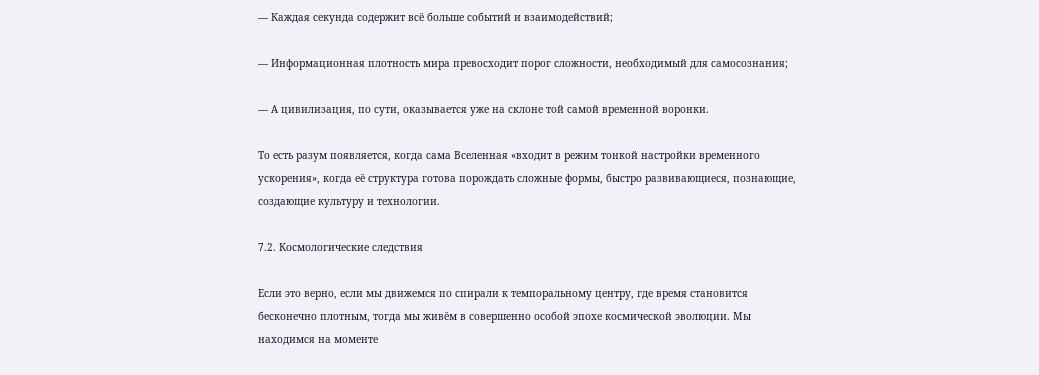— Каждая секунда содержит всё больше событий и взаимодействий;

— Информационная плотность мира превосходит порог сложности, необходимый для самосознания;

— А цивилизация, по сути, оказывается уже на склоне той самой временной воронки.

То есть разум появляется, когда сама Вселенная «входит в режим тонкой настройки временного ускорения», когда её структура готова порождать сложные формы, быстро развивающиеся, познающие, создающие культуру и технологии.

7.2. Космологические следствия

Если это верно, если мы движемся по спирали к темпоральному центру, где время становится бесконечно плотным, тогда мы живём в совершенно особой эпохе космической эволюции. Мы находимся на моменте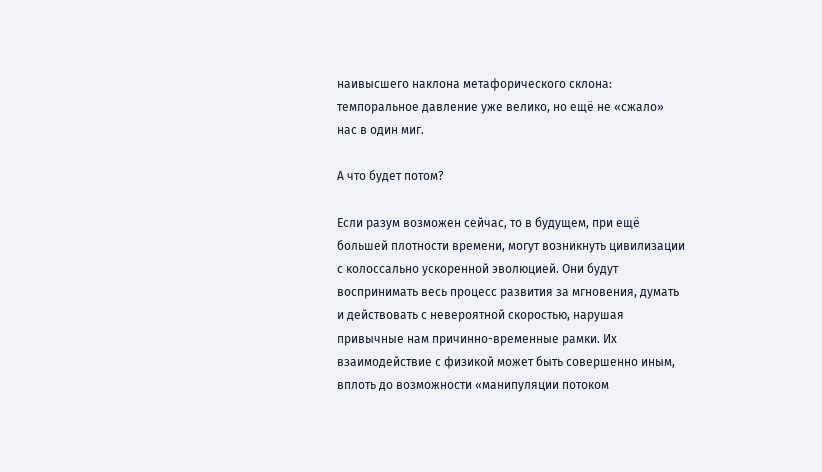наивысшего наклона метафорического склона: темпоральное давление уже велико, но ещё не «сжало» нас в один миг.

А что будет потом?

Если разум возможен сейчас, то в будущем, при ещё большей плотности времени, могут возникнуть цивилизации с колоссально ускоренной эволюцией. Они будут воспринимать весь процесс развития за мгновения, думать и действовать с невероятной скоростью, нарушая привычные нам причинно-временные рамки. Их взаимодействие с физикой может быть совершенно иным, вплоть до возможности «манипуляции потоком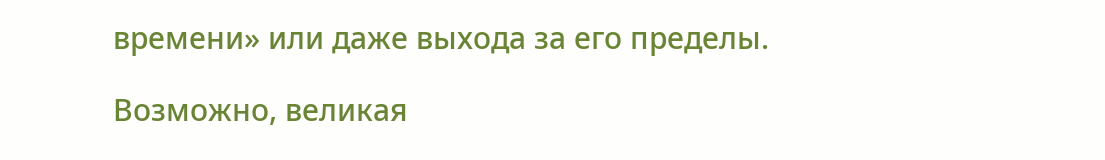времени» или даже выхода за его пределы.

Возможно, великая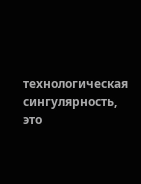технологическая сингулярность, это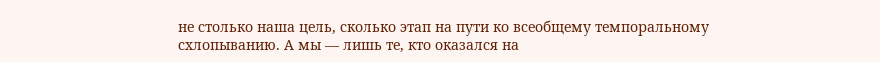не столько наша цель, сколько этап на пути ко всеобщему темпоральному схлопыванию. А мы — лишь те, кто оказался на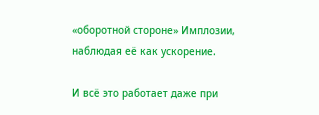«оборотной стороне» Имплозии, наблюдая её как ускорение.

И всё это работает даже при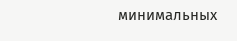минимальных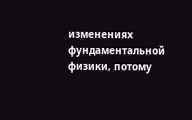изменениях фундаментальной физики, потому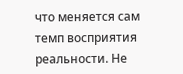что меняется сам темп восприятия реальности. Не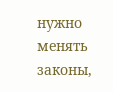нужно менять законы,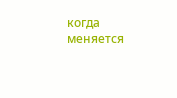когда меняется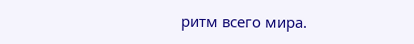ритм всего мира.